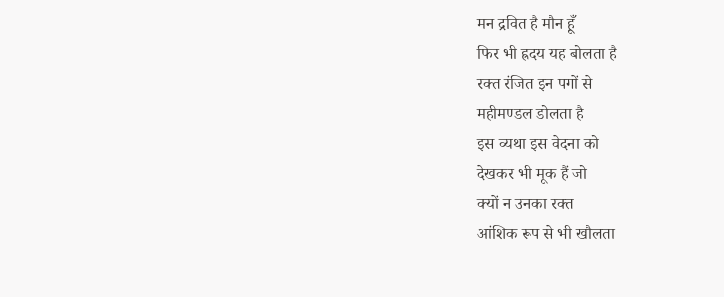मन द्रवित है मौन हूँ
फिर भी ह्रदय यह बोलता है
रक्त रंजित इन पगों से
महीमण्डल डोलता है
इस व्यथा इस वेदना को
देखकर भी मूक हैं जो
क्यों न उनका रक्त
आंशिक रूप से भी खौलता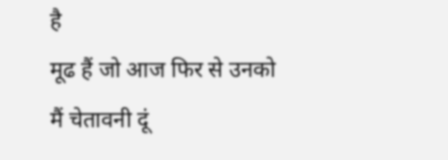है
मूढ हैं जो आज फिर से उनको
मैं चेतावनी दूं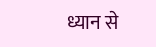ध्यान से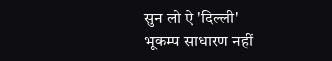सुन लो ऐ 'दिल्ली'
भूकम्प साधारण नहीं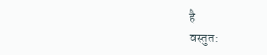है
वस्तुत: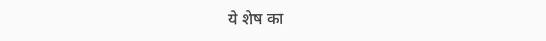ये शेष का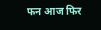फन आज फिर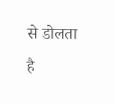से डोलता है